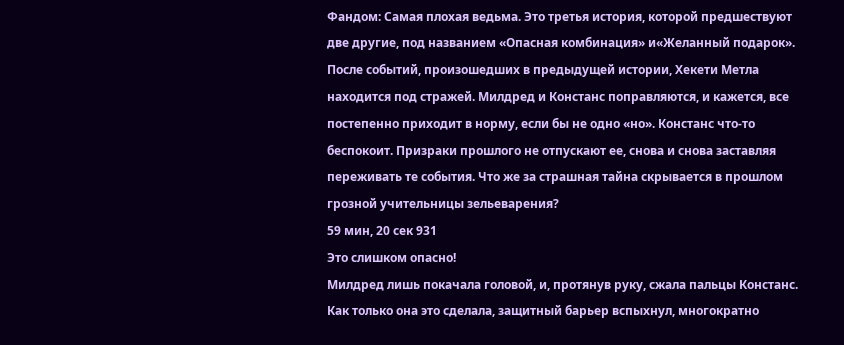Фандом: Самая плохая ведьма. Это третья история, которой предшествуют две другие, под названием «Опасная комбинация» и«Желанный подарок». После событий, произошедших в предыдущей истории, Хекети Метла находится под стражей. Милдред и Констанс поправляются, и кажется, все постепенно приходит в норму, если бы не одно «но». Констанс что-то беспокоит. Призраки прошлого не отпускают ее, снова и снова заставляя переживать те события. Что же за страшная тайна скрывается в прошлом грозной учительницы зельеварения?
59 мин, 20 сек 931
Это слишком опасно!
Милдред лишь покачала головой, и, протянув руку, сжала пальцы Констанс. Как только она это сделала, защитный барьер вспыхнул, многократно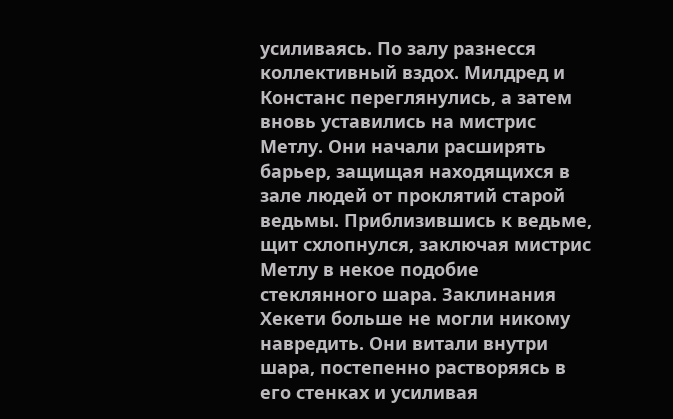усиливаясь. По залу разнесся коллективный вздох. Милдред и Констанс переглянулись, а затем вновь уставились на мистрис Метлу. Они начали расширять барьер, защищая находящихся в зале людей от проклятий старой ведьмы. Приблизившись к ведьме, щит схлопнулся, заключая мистрис Метлу в некое подобие стеклянного шара. Заклинания Хекети больше не могли никому навредить. Они витали внутри шара, постепенно растворяясь в его стенках и усиливая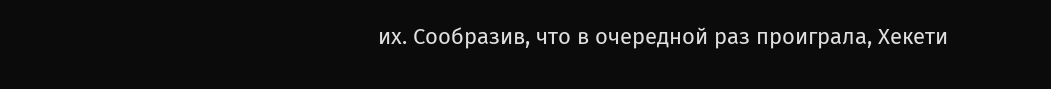их. Сообразив, что в очередной раз проиграла, Хекети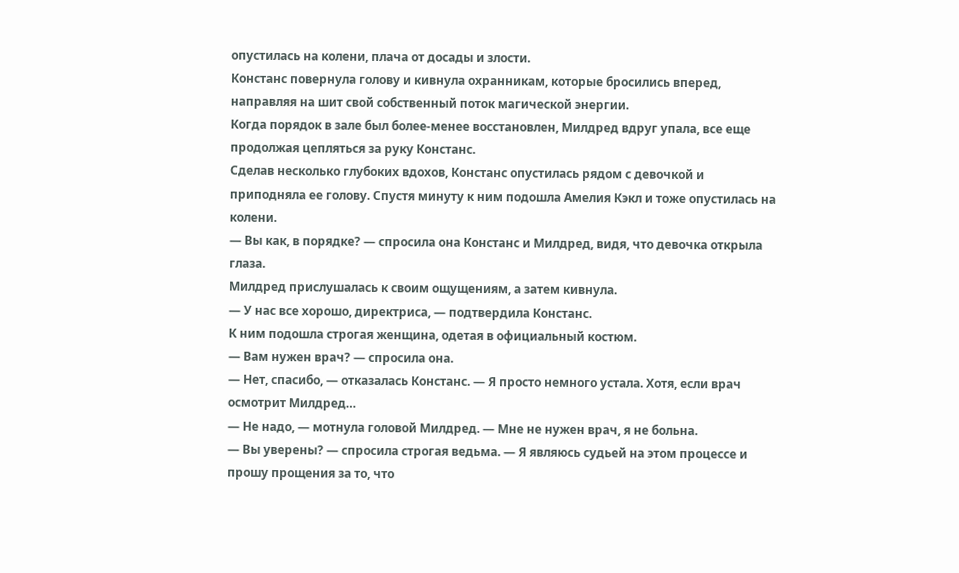опустилась на колени, плача от досады и злости.
Констанс повернула голову и кивнула охранникам, которые бросились вперед, направляя на шит свой собственный поток магической энергии.
Когда порядок в зале был более-менее восстановлен, Милдред вдруг упала, все еще продолжая цепляться за руку Констанс.
Сделав несколько глубоких вдохов, Констанс опустилась рядом с девочкой и приподняла ее голову. Спустя минуту к ним подошла Амелия Кэкл и тоже опустилась на колени.
— Вы как, в порядке? — спросила она Констанс и Милдред, видя, что девочка открыла глаза.
Милдред прислушалась к своим ощущениям, а затем кивнула.
— У нас все хорошо, директриса, — подтвердила Констанс.
К ним подошла строгая женщина, одетая в официальный костюм.
— Вам нужен врач? — спросила она.
— Нет, спасибо, — отказалась Констанс. — Я просто немного устала. Хотя, если врач осмотрит Милдред…
— Не надо, — мотнула головой Милдред. — Мне не нужен врач, я не больна.
— Вы уверены? — спросила строгая ведьма. — Я являюсь судьей на этом процессе и прошу прощения за то, что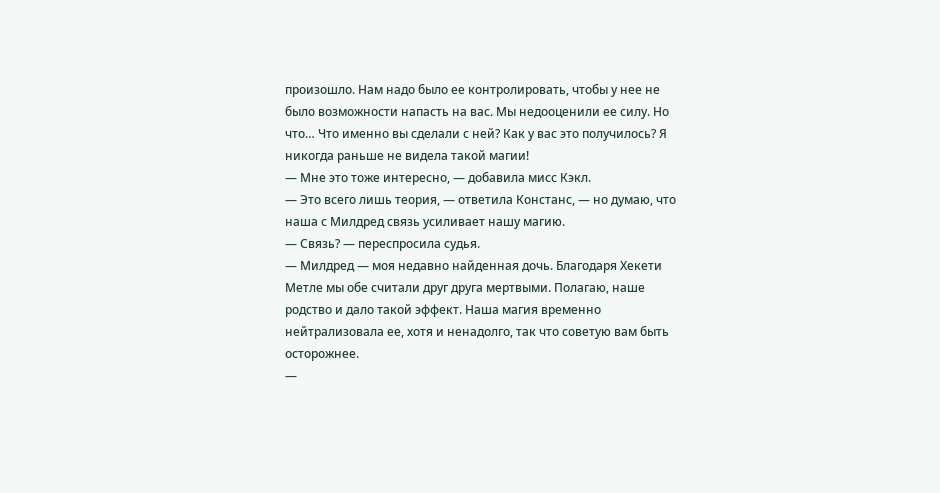произошло. Нам надо было ее контролировать, чтобы у нее не было возможности напасть на вас. Мы недооценили ее силу. Но что… Что именно вы сделали с ней? Как у вас это получилось? Я никогда раньше не видела такой магии!
— Мне это тоже интересно, — добавила мисс Кэкл.
— Это всего лишь теория, — ответила Констанс, — но думаю, что наша с Милдред связь усиливает нашу магию.
— Связь? — переспросила судья.
— Милдред — моя недавно найденная дочь. Благодаря Хекети Метле мы обе считали друг друга мертвыми. Полагаю, наше родство и дало такой эффект. Наша магия временно нейтрализовала ее, хотя и ненадолго, так что советую вам быть осторожнее.
—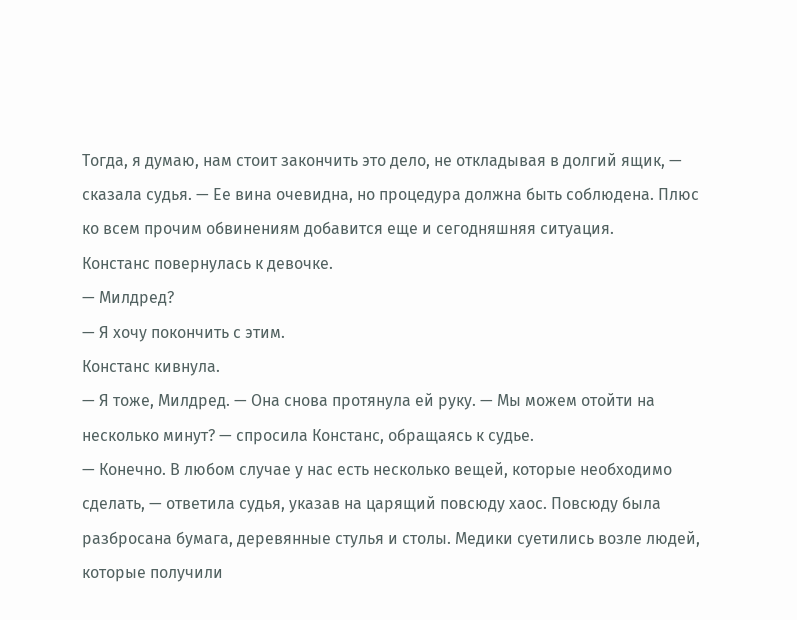Тогда, я думаю, нам стоит закончить это дело, не откладывая в долгий ящик, — сказала судья. — Ее вина очевидна, но процедура должна быть соблюдена. Плюс ко всем прочим обвинениям добавится еще и сегодняшняя ситуация.
Констанс повернулась к девочке.
— Милдред?
— Я хочу покончить с этим.
Констанс кивнула.
— Я тоже, Милдред. — Она снова протянула ей руку. — Мы можем отойти на несколько минут? — спросила Констанс, обращаясь к судье.
— Конечно. В любом случае у нас есть несколько вещей, которые необходимо сделать, — ответила судья, указав на царящий повсюду хаос. Повсюду была разбросана бумага, деревянные стулья и столы. Медики суетились возле людей, которые получили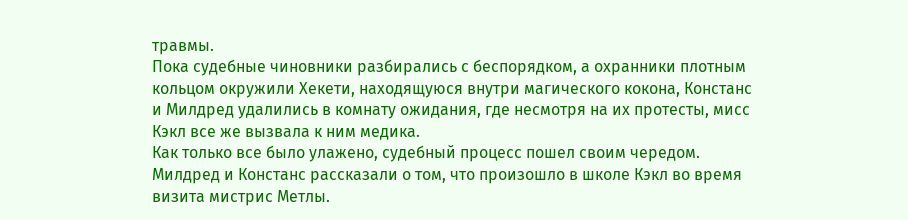травмы.
Пока судебные чиновники разбирались с беспорядком, а охранники плотным кольцом окружили Хекети, находящуюся внутри магического кокона, Констанс и Милдред удалились в комнату ожидания, где несмотря на их протесты, мисс Кэкл все же вызвала к ним медика.
Как только все было улажено, судебный процесс пошел своим чередом. Милдред и Констанс рассказали о том, что произошло в школе Кэкл во время визита мистрис Метлы.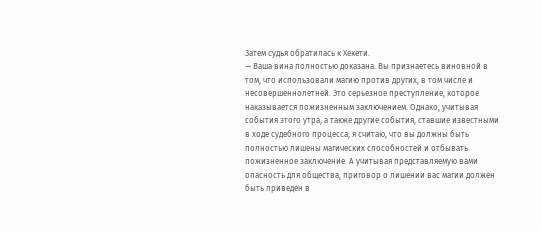Затем судья обратилась к Хекети.
— Ваша вина полностью доказана. Вы признаетесь виновной в том, что использовали магию против других, в том числе и несовершеннолетней. Это серьезное преступление, которое наказывается пожизненным заключением. Однако, учитывая события этого утра, а также другие события, ставшие известными в ходе судебного процесса, я считаю, что вы должны быть полностью лишены магических способностей и отбывать пожизненное заключение. А учитывая представляемую вами опасность для общества, приговор о лишении вас магии должен быть приведен в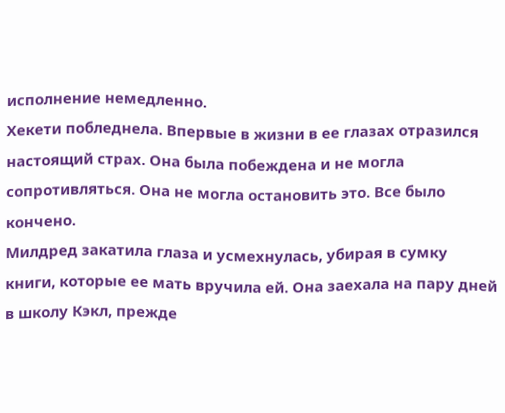исполнение немедленно.
Хекети побледнела. Впервые в жизни в ее глазах отразился настоящий страх. Она была побеждена и не могла сопротивляться. Она не могла остановить это. Все было кончено.
Милдред закатила глаза и усмехнулась, убирая в сумку книги, которые ее мать вручила ей. Она заехала на пару дней в школу Кэкл, прежде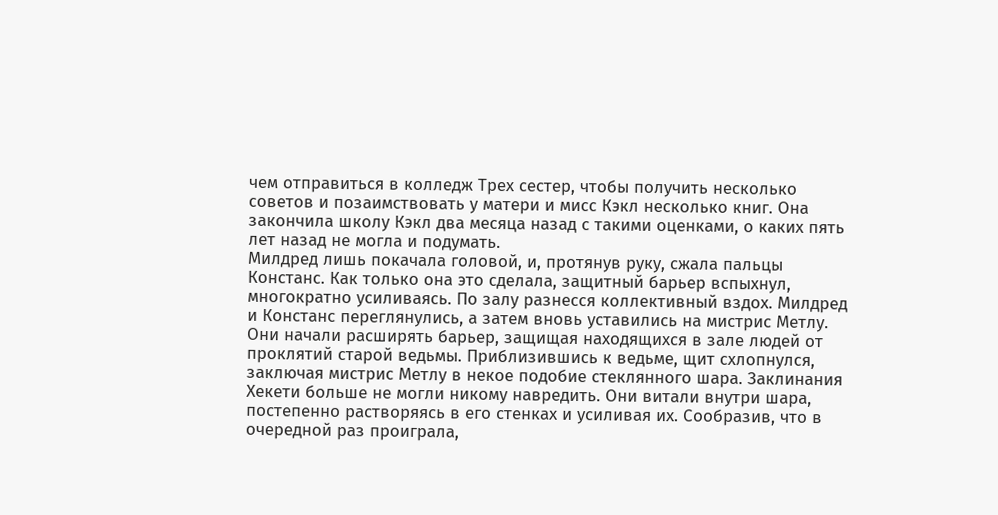чем отправиться в колледж Трех сестер, чтобы получить несколько советов и позаимствовать у матери и мисс Кэкл несколько книг. Она закончила школу Кэкл два месяца назад с такими оценками, о каких пять лет назад не могла и подумать.
Милдред лишь покачала головой, и, протянув руку, сжала пальцы Констанс. Как только она это сделала, защитный барьер вспыхнул, многократно усиливаясь. По залу разнесся коллективный вздох. Милдред и Констанс переглянулись, а затем вновь уставились на мистрис Метлу. Они начали расширять барьер, защищая находящихся в зале людей от проклятий старой ведьмы. Приблизившись к ведьме, щит схлопнулся, заключая мистрис Метлу в некое подобие стеклянного шара. Заклинания Хекети больше не могли никому навредить. Они витали внутри шара, постепенно растворяясь в его стенках и усиливая их. Сообразив, что в очередной раз проиграла,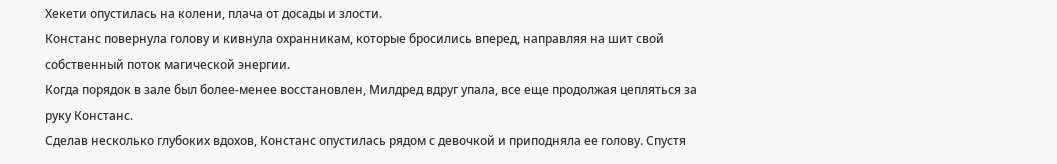Хекети опустилась на колени, плача от досады и злости.
Констанс повернула голову и кивнула охранникам, которые бросились вперед, направляя на шит свой собственный поток магической энергии.
Когда порядок в зале был более-менее восстановлен, Милдред вдруг упала, все еще продолжая цепляться за руку Констанс.
Сделав несколько глубоких вдохов, Констанс опустилась рядом с девочкой и приподняла ее голову. Спустя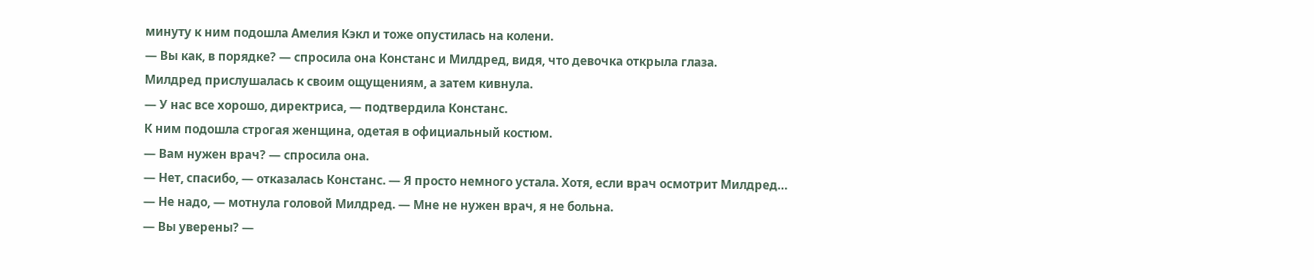минуту к ним подошла Амелия Кэкл и тоже опустилась на колени.
— Вы как, в порядке? — спросила она Констанс и Милдред, видя, что девочка открыла глаза.
Милдред прислушалась к своим ощущениям, а затем кивнула.
— У нас все хорошо, директриса, — подтвердила Констанс.
К ним подошла строгая женщина, одетая в официальный костюм.
— Вам нужен врач? — спросила она.
— Нет, спасибо, — отказалась Констанс. — Я просто немного устала. Хотя, если врач осмотрит Милдред…
— Не надо, — мотнула головой Милдред. — Мне не нужен врач, я не больна.
— Вы уверены? —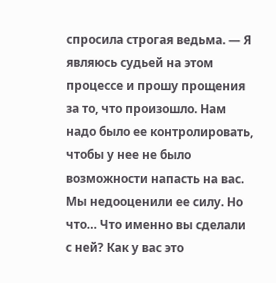спросила строгая ведьма. — Я являюсь судьей на этом процессе и прошу прощения за то, что произошло. Нам надо было ее контролировать, чтобы у нее не было возможности напасть на вас. Мы недооценили ее силу. Но что… Что именно вы сделали с ней? Как у вас это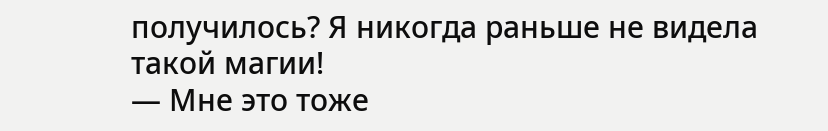получилось? Я никогда раньше не видела такой магии!
— Мне это тоже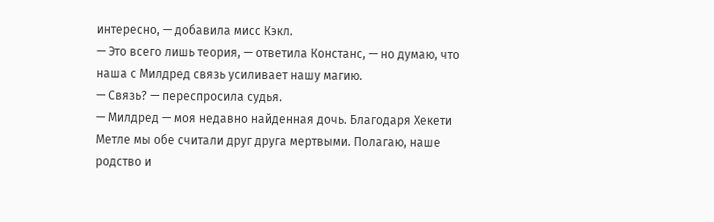интересно, — добавила мисс Кэкл.
— Это всего лишь теория, — ответила Констанс, — но думаю, что наша с Милдред связь усиливает нашу магию.
— Связь? — переспросила судья.
— Милдред — моя недавно найденная дочь. Благодаря Хекети Метле мы обе считали друг друга мертвыми. Полагаю, наше родство и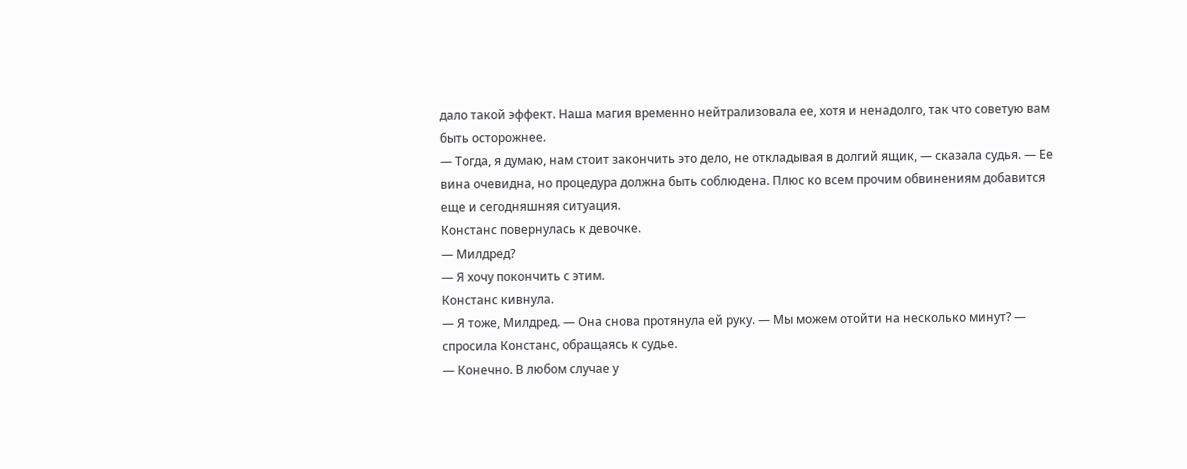дало такой эффект. Наша магия временно нейтрализовала ее, хотя и ненадолго, так что советую вам быть осторожнее.
— Тогда, я думаю, нам стоит закончить это дело, не откладывая в долгий ящик, — сказала судья. — Ее вина очевидна, но процедура должна быть соблюдена. Плюс ко всем прочим обвинениям добавится еще и сегодняшняя ситуация.
Констанс повернулась к девочке.
— Милдред?
— Я хочу покончить с этим.
Констанс кивнула.
— Я тоже, Милдред. — Она снова протянула ей руку. — Мы можем отойти на несколько минут? — спросила Констанс, обращаясь к судье.
— Конечно. В любом случае у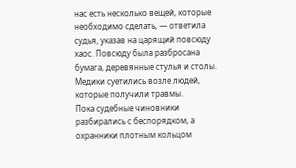нас есть несколько вещей, которые необходимо сделать, — ответила судья, указав на царящий повсюду хаос. Повсюду была разбросана бумага, деревянные стулья и столы. Медики суетились возле людей, которые получили травмы.
Пока судебные чиновники разбирались с беспорядком, а охранники плотным кольцом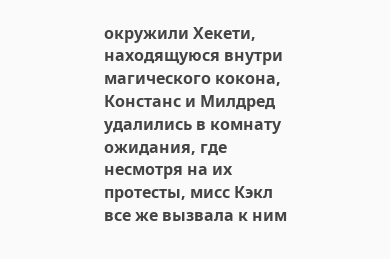окружили Хекети, находящуюся внутри магического кокона, Констанс и Милдред удалились в комнату ожидания, где несмотря на их протесты, мисс Кэкл все же вызвала к ним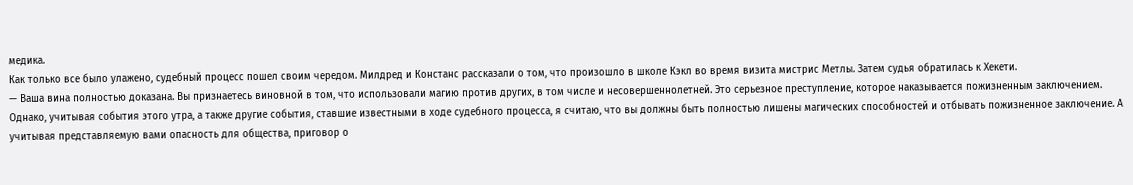медика.
Как только все было улажено, судебный процесс пошел своим чередом. Милдред и Констанс рассказали о том, что произошло в школе Кэкл во время визита мистрис Метлы. Затем судья обратилась к Хекети.
— Ваша вина полностью доказана. Вы признаетесь виновной в том, что использовали магию против других, в том числе и несовершеннолетней. Это серьезное преступление, которое наказывается пожизненным заключением. Однако, учитывая события этого утра, а также другие события, ставшие известными в ходе судебного процесса, я считаю, что вы должны быть полностью лишены магических способностей и отбывать пожизненное заключение. А учитывая представляемую вами опасность для общества, приговор о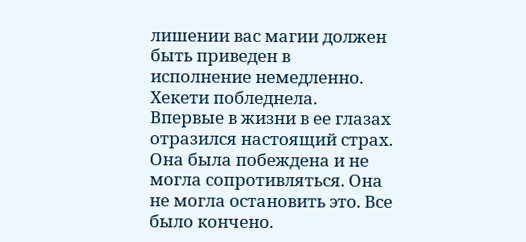лишении вас магии должен быть приведен в исполнение немедленно.
Хекети побледнела. Впервые в жизни в ее глазах отразился настоящий страх. Она была побеждена и не могла сопротивляться. Она не могла остановить это. Все было кончено.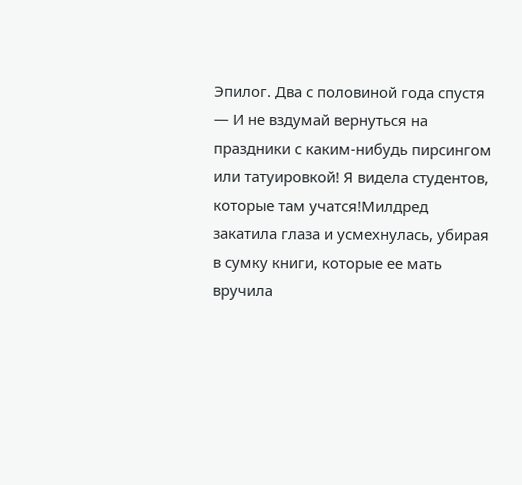Эпилог. Два с половиной года спустя
— И не вздумай вернуться на праздники с каким-нибудь пирсингом или татуировкой! Я видела студентов, которые там учатся!Милдред закатила глаза и усмехнулась, убирая в сумку книги, которые ее мать вручила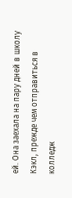ей. Она заехала на пару дней в школу Кэкл, прежде чем отправиться в колледж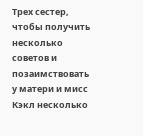Трех сестер, чтобы получить несколько советов и позаимствовать у матери и мисс Кэкл несколько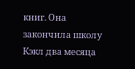книг. Она закончила школу Кэкл два месяца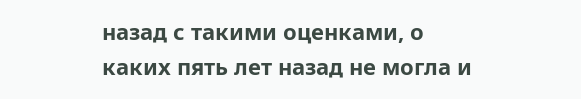назад с такими оценками, о каких пять лет назад не могла и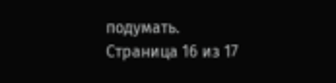подумать.
Страница 16 из 17